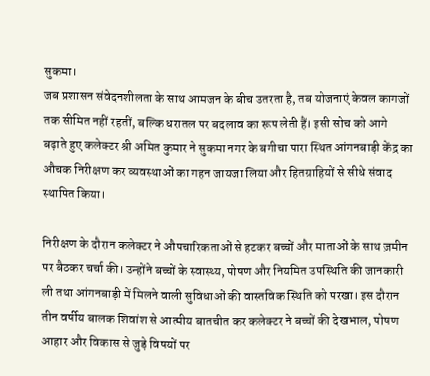सुकमा।
जब प्रशासन संवेदनशीलता के साथ आमजन के बीच उतरता है, तब योजनाएं केवल कागजों तक सीमित नहीं रहतीं, बल्कि धरातल पर बदलाव का रूप लेती हैं। इसी सोच को आगे बढ़ाते हुए कलेक्टर श्री अमित कुमार ने सुकमा नगर के बगीचा पारा स्थित आंगनबाड़ी केंद्र का औचक निरीक्षण कर व्यवस्थाओं का गहन जायजा लिया और हितग्राहियों से सीधे संवाद स्थापित किया।

निरीक्षण के दौरान कलेक्टर ने औपचारिकताओं से हटकर बच्चों और माताओं के साथ ज़मीन पर बैठकर चर्चा की। उन्होंने बच्चों के स्वास्थ्य, पोषण और नियमित उपस्थिति की जानकारी ली तथा आंगनबाड़ी में मिलने वाली सुविधाओं की वास्तविक स्थिति को परखा। इस दौरान तीन वर्षीय बालक शिवांश से आत्मीय बातचीत कर कलेक्टर ने बच्चों की देखभाल, पोषण आहार और विकास से जुड़े विषयों पर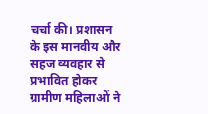चर्चा की। प्रशासन के इस मानवीय और सहज व्यवहार से प्रभावित होकर ग्रामीण महिलाओं ने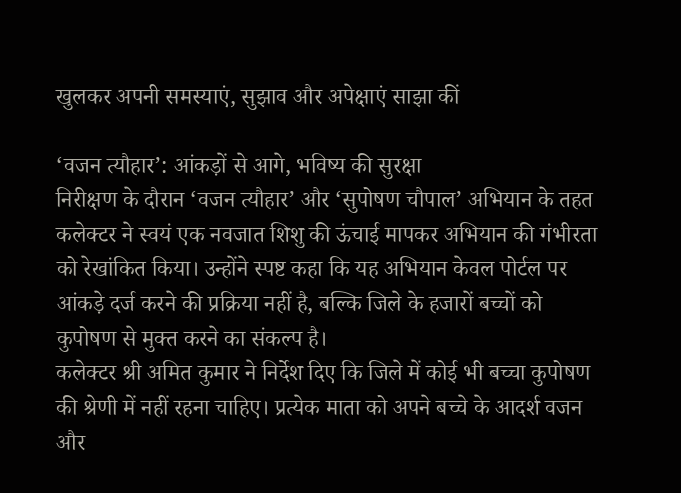खुलकर अपनी समस्याएं, सुझाव और अपेक्षाएं साझा कीं

‘वजन त्यौहार’: आंकड़ों से आगे, भविष्य की सुरक्षा
निरीक्षण के दौरान ‘वजन त्यौहार’ और ‘सुपोषण चौपाल’ अभियान के तहत कलेक्टर ने स्वयं एक नवजात शिशु की ऊंचाई मापकर अभियान की गंभीरता को रेखांकित किया। उन्होंने स्पष्ट कहा कि यह अभियान केवल पोर्टल पर आंकड़े दर्ज करने की प्रक्रिया नहीं है, बल्कि जिले के हजारों बच्चों को कुपोषण से मुक्त करने का संकल्प है।
कलेक्टर श्री अमित कुमार ने निर्देश दिए कि जिले में कोई भी बच्चा कुपोषण की श्रेणी में नहीं रहना चाहिए। प्रत्येक माता को अपने बच्चे के आदर्श वजन और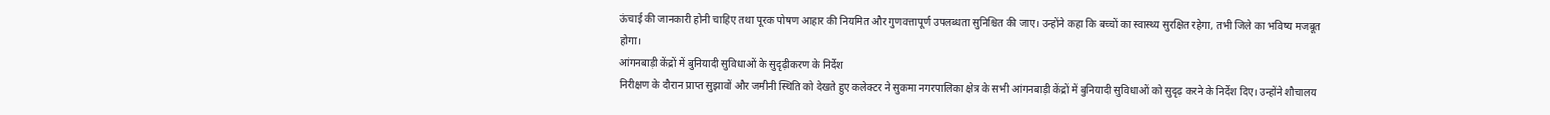ऊंचाई की जानकारी होनी चाहिए तथा पूरक पोषण आहार की नियमित और गुणवत्तापूर्ण उपलब्धता सुनिश्चित की जाए। उन्होंने कहा कि बच्चों का स्वास्थ्य सुरक्षित रहेगा, तभी जिले का भविष्य मजबूत होगा।
आंगनबाड़ी केंद्रों में बुनियादी सुविधाओं के सुदृढ़ीकरण के निर्देश
निरीक्षण के दौरान प्राप्त सुझावों और जमीनी स्थिति को देखते हुए कलेक्टर ने सुकमा नगरपालिका क्षेत्र के सभी आंगनबाड़ी केंद्रों में बुनियादी सुविधाओं को सुदृढ़ करने के निर्देश दिए। उन्होंने शौचालय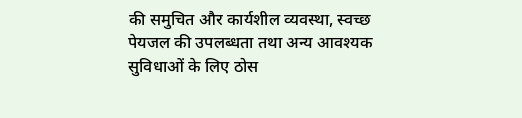की समुचित और कार्यशील व्यवस्था, स्वच्छ पेयजल की उपलब्धता तथा अन्य आवश्यक सुविधाओं के लिए ठोस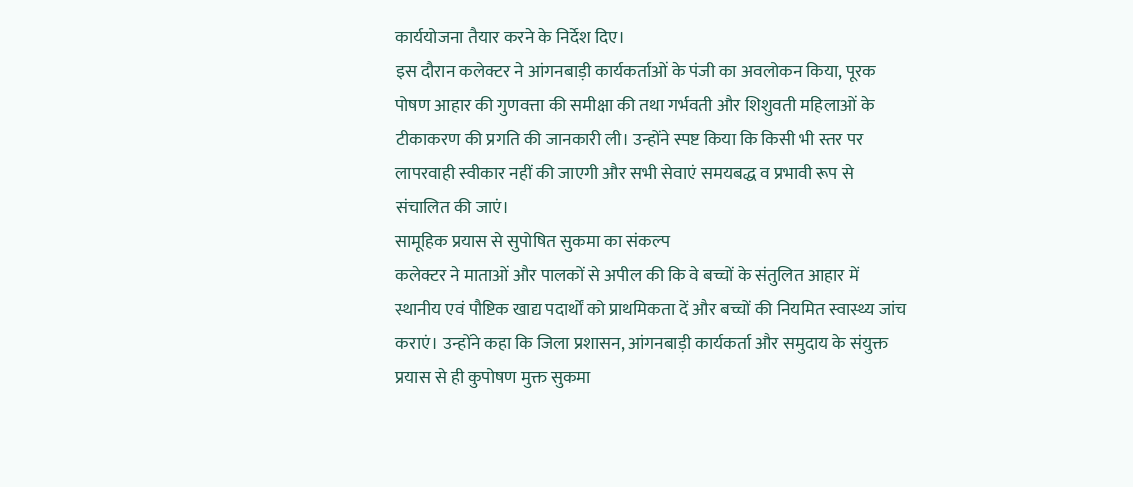कार्ययोजना तैयार करने के निर्देश दिए।
इस दौरान कलेक्टर ने आंगनबाड़ी कार्यकर्ताओं के पंजी का अवलोकन किया, पूरक पोषण आहार की गुणवत्ता की समीक्षा की तथा गर्भवती और शिशुवती महिलाओं के टीकाकरण की प्रगति की जानकारी ली। उन्होंने स्पष्ट किया कि किसी भी स्तर पर लापरवाही स्वीकार नहीं की जाएगी और सभी सेवाएं समयबद्ध व प्रभावी रूप से संचालित की जाएं।
सामूहिक प्रयास से सुपोषित सुकमा का संकल्प
कलेक्टर ने माताओं और पालकों से अपील की कि वे बच्चों के संतुलित आहार में स्थानीय एवं पौष्टिक खाद्य पदार्थों को प्राथमिकता दें और बच्चों की नियमित स्वास्थ्य जांच कराएं। उन्होंने कहा कि जिला प्रशासन, आंगनबाड़ी कार्यकर्ता और समुदाय के संयुक्त प्रयास से ही कुपोषण मुक्त सुकमा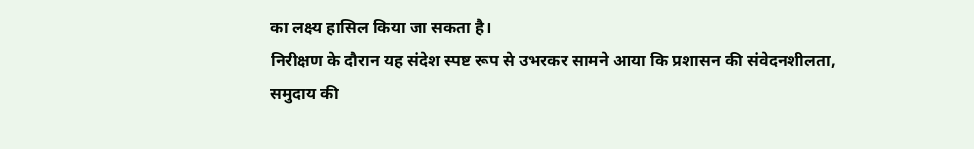का लक्ष्य हासिल किया जा सकता है।
निरीक्षण के दौरान यह संदेश स्पष्ट रूप से उभरकर सामने आया कि प्रशासन की संवेदनशीलता, समुदाय की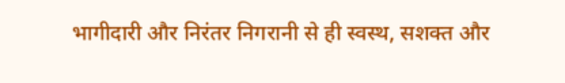भागीदारी और निरंतर निगरानी से ही स्वस्थ, सशक्त और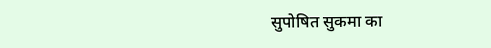सुपोषित सुकमा का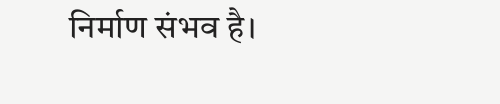निर्माण संभव है।